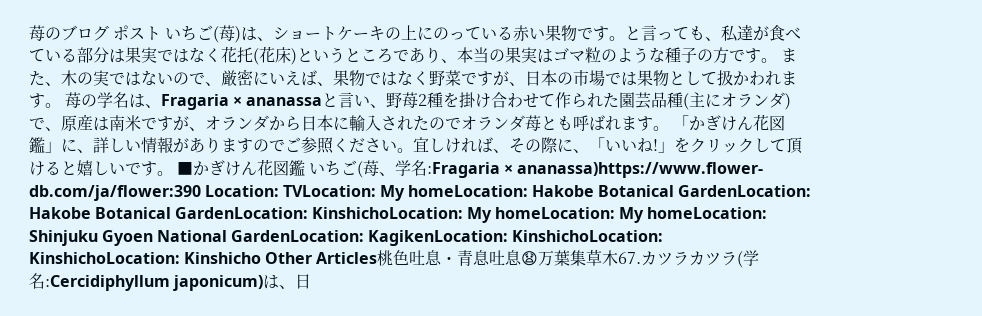苺のブログ ポスト いちご(苺)は、ショートケーキの上にのっている赤い果物です。と言っても、私達が食べている部分は果実ではなく花托(花床)というところであり、本当の果実はゴマ粒のような種子の方です。 また、木の実ではないので、厳密にいえば、果物ではなく野菜ですが、日本の市場では果物として扱かわれます。 苺の学名は、Fragaria × ananassaと言い、野苺2種を掛け合わせて作られた園芸品種(主にオランダ)で、原産は南米ですが、オランダから日本に輸入されたのでオランダ苺とも呼ばれます。 「かぎけん花図鑑」に、詳しい情報がありますのでご参照ください。宜しければ、その際に、「いいね!」をクリックして頂けると嬉しいです。 ■かぎけん花図鑑 いちご(苺、学名:Fragaria × ananassa)https://www.flower-db.com/ja/flower:390 Location: TVLocation: My homeLocation: Hakobe Botanical GardenLocation: Hakobe Botanical GardenLocation: KinshichoLocation: My homeLocation: My homeLocation: Shinjuku Gyoen National GardenLocation: KagikenLocation: KinshichoLocation: KinshichoLocation: Kinshicho Other Articles桃色吐息・青息吐息😧万葉集草木67.カツラカツラ(学名:Cercidiphyllum japonicum)は、日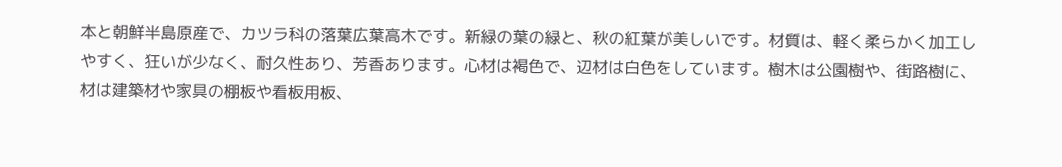本と朝鮮半島原産で、カツラ科の落葉広葉高木です。新緑の葉の緑と、秋の紅葉が美しいです。材質は、軽く柔らかく加工しやすく、狂いが少なく、耐久性あり、芳香あります。心材は褐色で、辺材は白色をしています。樹木は公園樹や、街路樹に、材は建築材や家具の棚板や看板用板、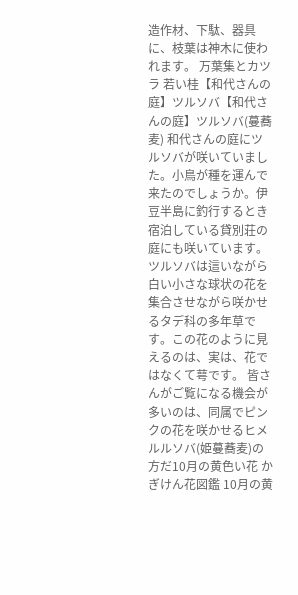造作材、下駄、器具に、枝葉は神木に使われます。 万葉集とカツラ 若い桂【和代さんの庭】ツルソバ【和代さんの庭】ツルソバ(蔓蕎麦) 和代さんの庭にツルソバが咲いていました。小鳥が種を運んで来たのでしょうか。伊豆半島に釣行するとき宿泊している貸別荘の庭にも咲いています。 ツルソバは這いながら白い小さな球状の花を集合させながら咲かせるタデ科の多年草です。この花のように見えるのは、実は、花ではなくて萼です。 皆さんがご覧になる機会が多いのは、同属でピンクの花を咲かせるヒメルルソバ(姫蔓蕎麦)の方だ10月の黄色い花 かぎけん花図鑑 10月の黄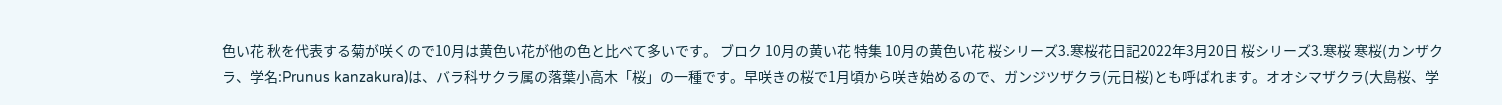色い花 秋を代表する菊が咲くので10月は黄色い花が他の色と比べて多いです。 ブロク 10月の黄い花 特集 10月の黄色い花 桜シリーズ3.寒桜花日記2022年3月20日 桜シリーズ3.寒桜 寒桜(カンザクラ、学名:Prunus kanzakura)は、バラ科サクラ属の落葉小高木「桜」の一種です。早咲きの桜で1月頃から咲き始めるので、ガンジツザクラ(元日桜)とも呼ばれます。オオシマザクラ(大島桜、学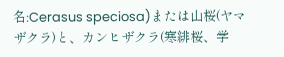名:Cerasus speciosa)または山桜(ヤマザクラ)と、カンヒザクラ(寒緋桜、学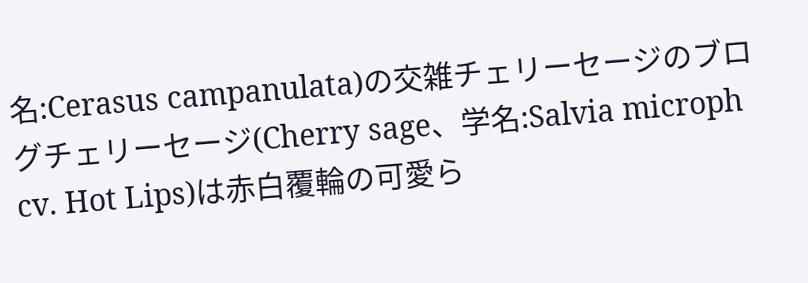名:Cerasus campanulata)の交雑チェリーセージのブログチェリーセージ(Cherry sage、学名:Salvia microph cv. Hot Lips)は赤白覆輪の可愛ら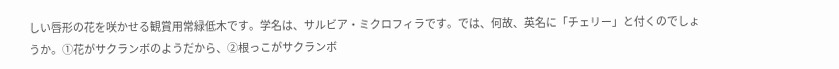しい唇形の花を咲かせる観賞用常緑低木です。学名は、サルビア・ミクロフィラです。では、何故、英名に「チェリー」と付くのでしょうか。①花がサクランボのようだから、②根っこがサクランボ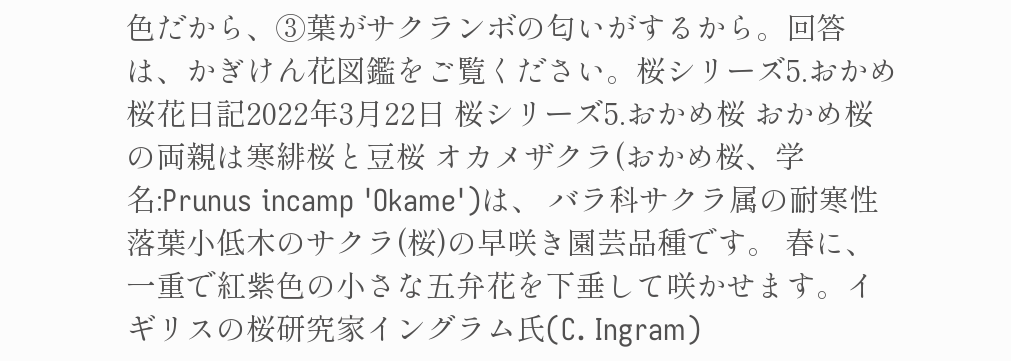色だから、③葉がサクランボの匂いがするから。回答は、かぎけん花図鑑をご覧ください。桜シリーズ5.おかめ桜花日記2022年3月22日 桜シリーズ5.おかめ桜 おかめ桜の両親は寒緋桜と豆桜 オカメザクラ(おかめ桜、学名:Prunus incamp 'Okame')は、 バラ科サクラ属の耐寒性落葉小低木のサクラ(桜)の早咲き園芸品種です。 春に、一重で紅紫色の小さな五弁花を下垂して咲かせます。イギリスの桜研究家イングラム氏(C. Ingram)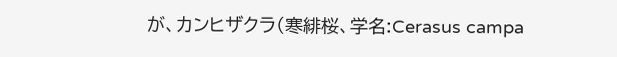が、カンヒザクラ(寒緋桜、学名:Cerasus campa